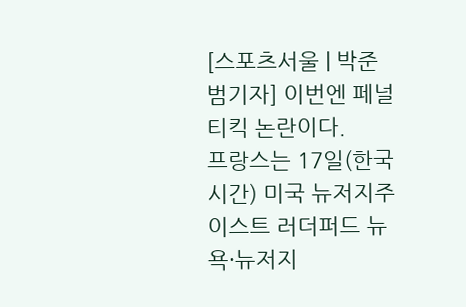[스포츠서울 | 박준범기자] 이번엔 페널티킥 논란이다.
프랑스는 17일(한국시간) 미국 뉴저지주 이스트 러더퍼드 뉴욕·뉴저지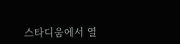스타디움에서 열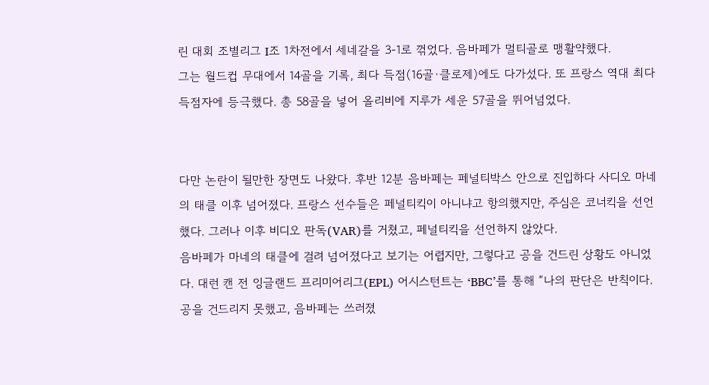린 대회 조별리그 I조 1차전에서 세네갈을 3-1로 꺾었다. 음바페가 멀티골로 맹활약했다.
그는 월드컵 무대에서 14골을 기록, 최다 득점(16골·클로제)에도 다가섰다. 또 프랑스 역대 최다득점자에 등극했다. 총 58골을 넣어 올리비에 지루가 세운 57골을 뛰어넘었다.


다만 논란이 될만한 장면도 나왔다. 후반 12분 음바페는 페널티박스 안으로 진입하다 사디오 마네의 태클 이후 넘어졌다. 프랑스 선수들은 페널티킥이 아니냐고 항의했지만, 주심은 코너킥을 선언했다. 그러나 이후 비디오 판독(VAR)를 거쳤고, 페널티킥을 선언하지 않았다.
음바페가 마네의 태클에 걸려 넘어졌다고 보기는 어렵지만, 그렇다고 공을 건드린 상황도 아니었다. 대런 캔 전 잉글랜드 프리미어리그(EPL) 어시스턴트는 ‘BBC’를 통해 “나의 판단은 반칙이다. 공을 건드리지 못했고, 음바페는 쓰러졌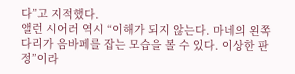다”고 지적했다.
앨런 시어러 역시 “이해가 되지 않는다. 마네의 왼쪽 다리가 음바페를 잡는 모습을 볼 수 있다. 이상한 판정”이라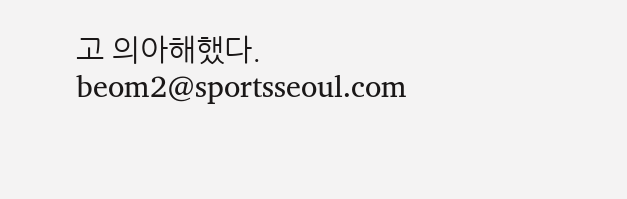고 의아해했다. beom2@sportsseoul.com